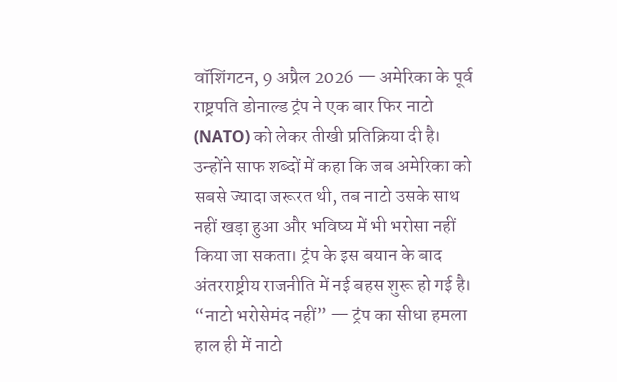वॉशिंगटन, 9 अप्रैल 2026 — अमेरिका के पूर्व राष्ट्रपति डोनाल्ड ट्रंप ने एक बार फिर नाटो (NATO) को लेकर तीखी प्रतिक्रिया दी है। उन्होंने साफ शब्दों में कहा कि जब अमेरिका को सबसे ज्यादा जरूरत थी, तब नाटो उसके साथ नहीं खड़ा हुआ और भविष्य में भी भरोसा नहीं किया जा सकता। ट्रंप के इस बयान के बाद अंतरराष्ट्रीय राजनीति में नई बहस शुरू हो गई है।
“नाटो भरोसेमंद नहीं” — ट्रंप का सीधा हमला
हाल ही में नाटो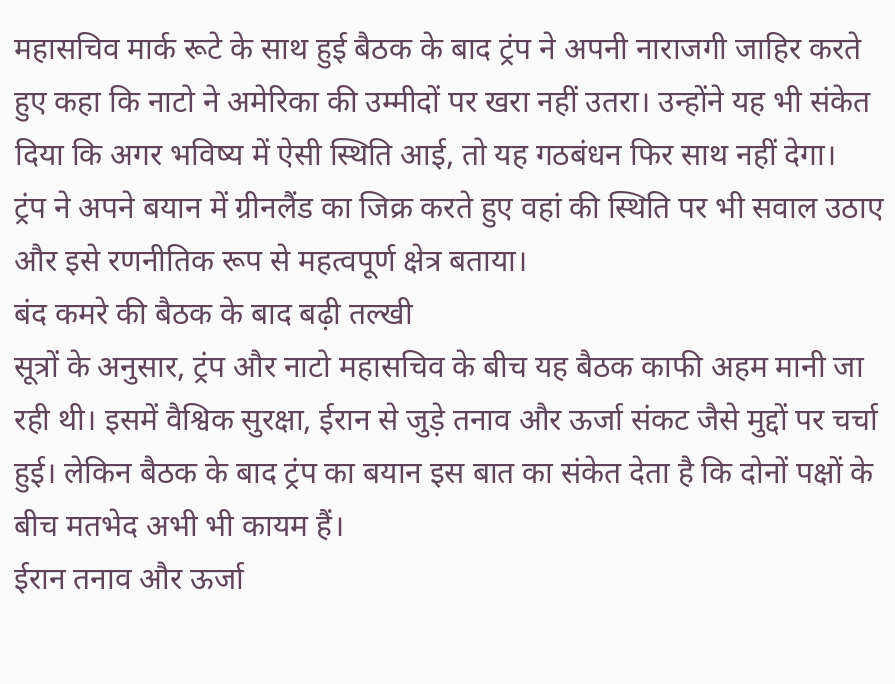महासचिव मार्क रूटे के साथ हुई बैठक के बाद ट्रंप ने अपनी नाराजगी जाहिर करते हुए कहा कि नाटो ने अमेरिका की उम्मीदों पर खरा नहीं उतरा। उन्होंने यह भी संकेत दिया कि अगर भविष्य में ऐसी स्थिति आई, तो यह गठबंधन फिर साथ नहीं देगा।
ट्रंप ने अपने बयान में ग्रीनलैंड का जिक्र करते हुए वहां की स्थिति पर भी सवाल उठाए और इसे रणनीतिक रूप से महत्वपूर्ण क्षेत्र बताया।
बंद कमरे की बैठक के बाद बढ़ी तल्खी
सूत्रों के अनुसार, ट्रंप और नाटो महासचिव के बीच यह बैठक काफी अहम मानी जा रही थी। इसमें वैश्विक सुरक्षा, ईरान से जुड़े तनाव और ऊर्जा संकट जैसे मुद्दों पर चर्चा हुई। लेकिन बैठक के बाद ट्रंप का बयान इस बात का संकेत देता है कि दोनों पक्षों के बीच मतभेद अभी भी कायम हैं।
ईरान तनाव और ऊर्जा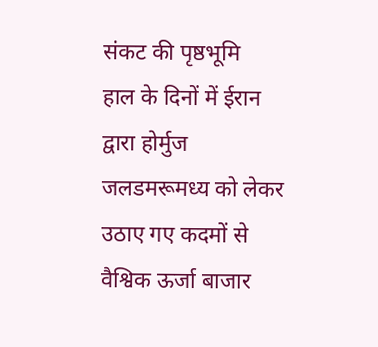संकट की पृष्ठभूमि
हाल के दिनों में ईरान द्वारा होर्मुज जलडमरूमध्य को लेकर उठाए गए कदमों से वैश्विक ऊर्जा बाजार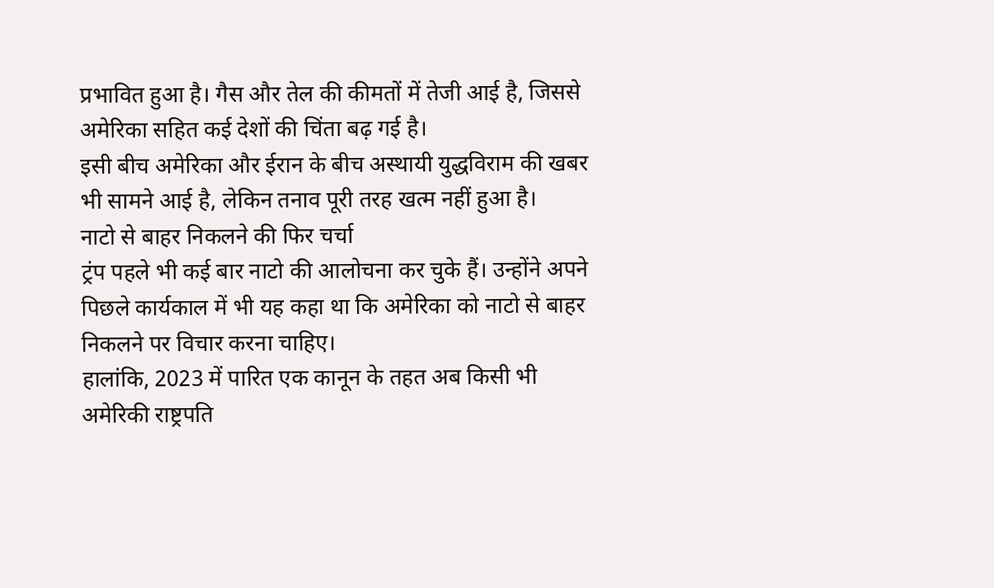प्रभावित हुआ है। गैस और तेल की कीमतों में तेजी आई है, जिससे अमेरिका सहित कई देशों की चिंता बढ़ गई है।
इसी बीच अमेरिका और ईरान के बीच अस्थायी युद्धविराम की खबर भी सामने आई है, लेकिन तनाव पूरी तरह खत्म नहीं हुआ है।
नाटो से बाहर निकलने की फिर चर्चा
ट्रंप पहले भी कई बार नाटो की आलोचना कर चुके हैं। उन्होंने अपने पिछले कार्यकाल में भी यह कहा था कि अमेरिका को नाटो से बाहर निकलने पर विचार करना चाहिए।
हालांकि, 2023 में पारित एक कानून के तहत अब किसी भी अमेरिकी राष्ट्रपति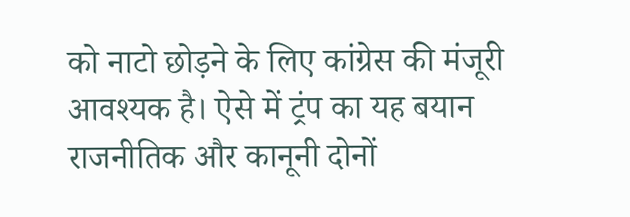को नाटो छोड़ने के लिए कांग्रेस की मंजूरी आवश्यक है। ऐसे में ट्रंप का यह बयान राजनीतिक और कानूनी दोनों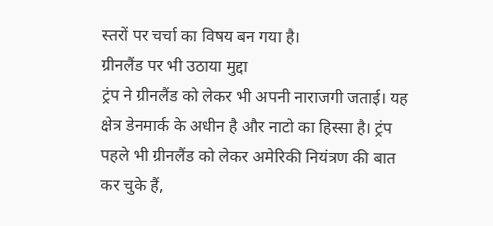स्तरों पर चर्चा का विषय बन गया है।
ग्रीनलैंड पर भी उठाया मुद्दा
ट्रंप ने ग्रीनलैंड को लेकर भी अपनी नाराजगी जताई। यह क्षेत्र डेनमार्क के अधीन है और नाटो का हिस्सा है। ट्रंप पहले भी ग्रीनलैंड को लेकर अमेरिकी नियंत्रण की बात कर चुके हैं,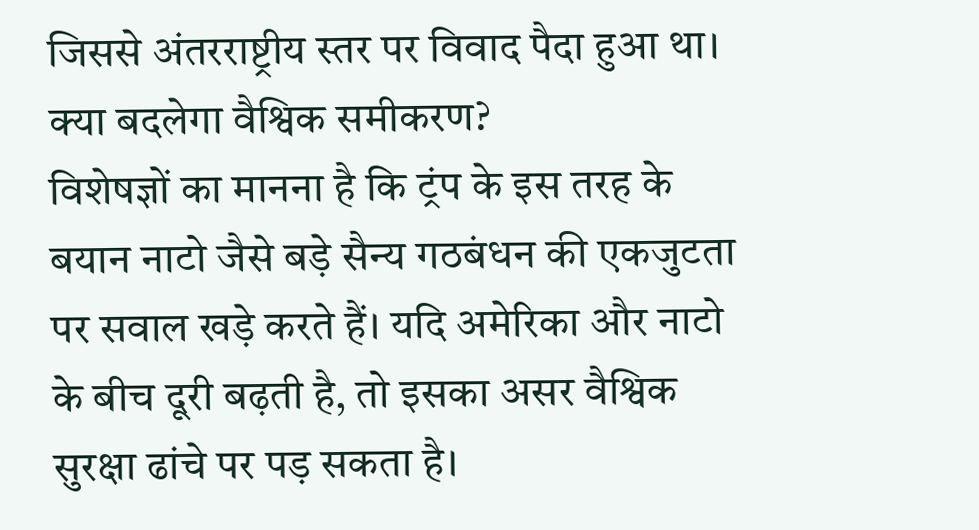जिससे अंतरराष्ट्रीय स्तर पर विवाद पैदा हुआ था।
क्या बदलेगा वैश्विक समीकरण?
विशेषज्ञों का मानना है कि ट्रंप के इस तरह के बयान नाटो जैसे बड़े सैन्य गठबंधन की एकजुटता पर सवाल खड़े करते हैं। यदि अमेरिका और नाटो के बीच दूरी बढ़ती है, तो इसका असर वैश्विक सुरक्षा ढांचे पर पड़ सकता है।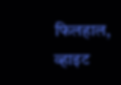फिलहाल, व्हाइट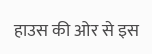हाउस की ओर से इस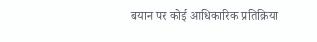बयान पर कोई आधिकारिक प्रतिक्रिया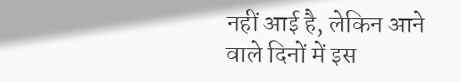नहीं आई है, लेकिन आने वाले दिनों में इस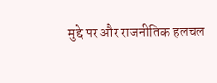मुद्दे पर और राजनीतिक हलचल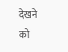देखने को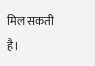मिल सकती है।